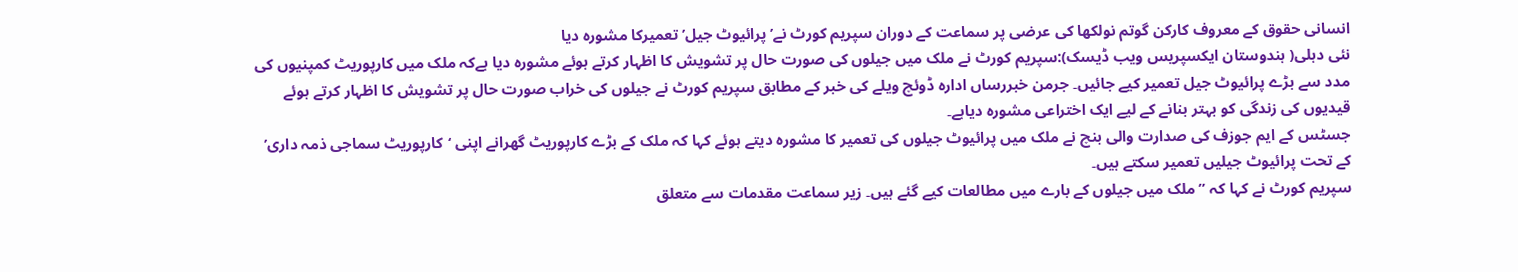انسانی حقوق کے معروف کارکن گوتم نولکھا کی عرضی پر سماعت کے دوران سپریم کورٹ نے’ پرائیوٹ جیل’ تعمیرکا مشورہ دیا
نئی دہلی( ہندوستان ایکسپریس ویب ڈیسک):سپریم کورٹ نے ملک میں جیلوں کی صورت حال پر تشویش کا اظہار کرتے ہوئے مشورہ دیا ہےکہ ملک میں کارپوریٹ کمپنیوں کی مدد سے بڑے پرائیوٹ جیل تعمیر کیے جائیں۔ جرمن خبررساں ادارہ ڈوئچ ویلے کی خبر کے مطابق سپریم کورٹ نے جیلوں کی خراب صورت حال پر تشویش کا اظہار کرتے ہوئے قیدیوں کی زندگی کو بہتر بنانے کے لیے ایک اختراعی مشورہ دیاہے۔
جسٹس کے ایم جوزف کی صدارت والی بنچ نے ملک میں پرائیوٹ جیلوں کی تعمیر کا مشورہ دیتے ہوئے کہا کہ ملک کے بڑے کارپوریٹ گھرانے اپنی ‘کارپوریٹ سماجی ذمہ داری’ کے تحت پرائیوٹ جیلیں تعمیر سکتے ہیں۔
سپریم کورٹ نے کہا کہ ”ملک میں جیلوں کے بارے میں مطالعات کیے گئے ہیں۔ زیر سماعت مقدمات سے متعلق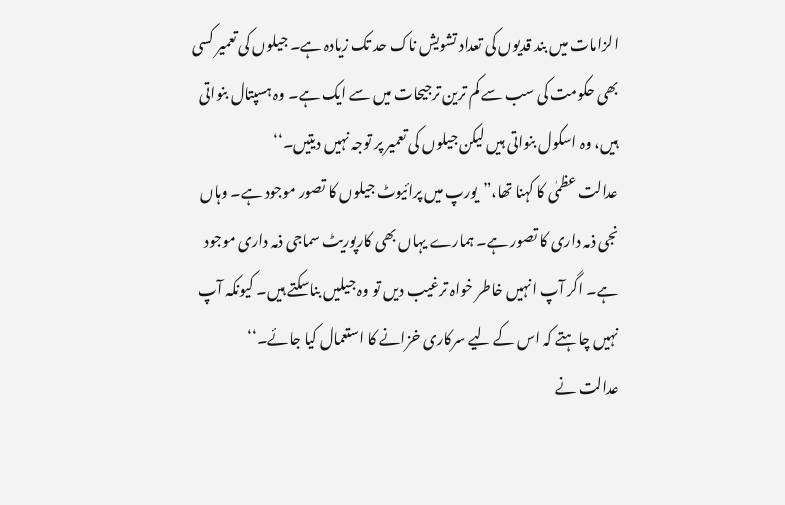الزامات میں بند قدیوں کی تعداد تشویش ناک حد تک زیادہ ہے۔ جیلوں کی تعمیر کسی بھی حکومت کی سب سے کم ترین ترجیحات میں سے ایک ہے۔ وہ ہسپتال بنواتی ہیں، وہ اسکول بنواتی ہیں لیکن جیلوں کی تعمیر پر توجہ نہیں دیتیں۔‘‘
عدالت عظمٰی کا کہنا تھا،”یورپ میں پرائیوٹ جیلوں کا تصور موجود ہے۔ وہاں نجی ذمہ داری کا تصور ہے۔ ہمارے یہاں بھی کارپوریٹ سماجی ذمہ داری موجود ہے۔ اگر آپ انہیں خاطر خواہ ترغیب دیں تو وہ جیلیں بناسکتے ہیں۔ کیونکہ آپ نہیں چاہتے کہ اس کے لیے سرکاری خزانے کا استعمال کیا جائے۔‘‘
عدالت نے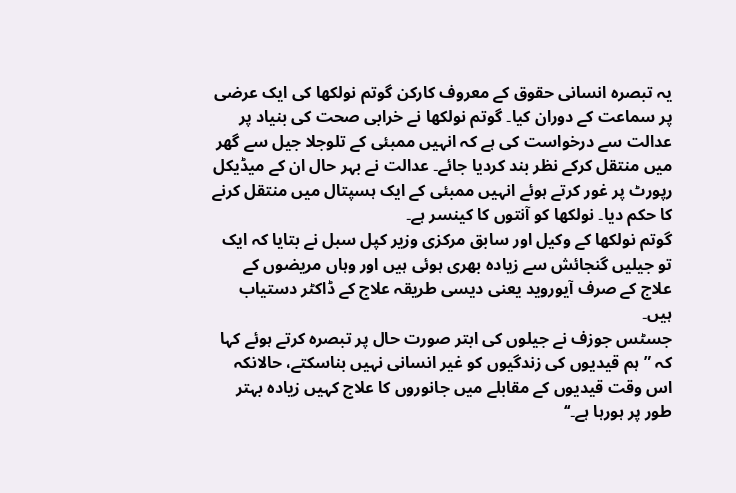یہ تبصرہ انسانی حقوق کے معروف کارکن گوتم نولکھا کی ایک عرضی پر سماعت کے دوران کیا۔ گوتم نولکھا نے خرابی صحت کی بنیاد پر عدالت سے درخواست کی ہے کہ انہیں ممبئی کے تلوجلا جیل سے گھر میں منتقل کرکے نظر بند کردیا جائے۔ عدالت نے بہر حال ان کے میڈیکل رپورٹ پر غور کرتے ہوئے انہیں ممبئی کے ایک ہسپتال میں منتقل کرنے کا حکم دیا۔ نولکھا کو آنتوں کا کینسر ہے۔
گوتم نولکھا کے وکیل اور سابق مرکزی وزیر کپل سبل نے بتایا کہ ایک تو جیلیں گنجائش سے زیادہ بھری ہوئی ہیں اور وہاں مریضوں کے علاج کے صرف آیوروید یعنی دیسی طریقہ علاج کے ڈاکٹر دستیاب ہیں۔
جسٹس جوزف نے جیلوں کی ابتر صورت حال پر تبصرہ کرتے ہوئے کہا کہ ”ہم قیدیوں کی زندگیوں کو غیر انسانی نہیں بناسکتے، حالانکہ اس وقت قیدیوں کے مقابلے میں جانوروں کا علاج کہیں زیادہ بہتر طور پر ہورہا ہے۔‘‘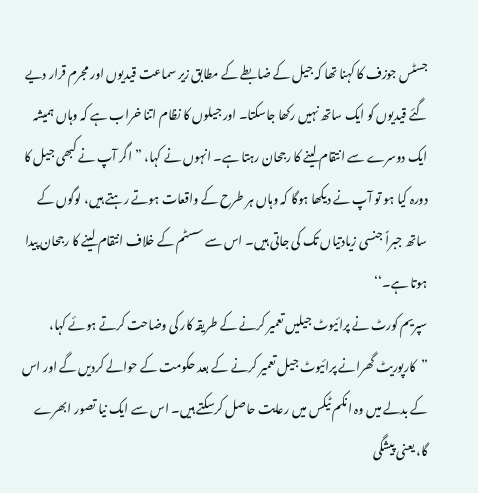جسٹس جوزف کا کہنا تھا کہ جیل کے ضابطے کے مطابق زیر سماعت قیدیوں اور مجرم قرار دیے گئے قیدیوں کو ایک ساتھ نہیں رکھا جاسکتا۔ اور جیلوں کا نظام اتنا خراب ہے کہ وہاں ہمیشہ ایک دوسرے سے انتقام لینے کا رجحان رہتا ہے۔ انہوں نے کہا، ”اگر آپ نے کبھی جیل کا دورہ کیا ہو تو آپ نے دیکھا ہوگا کہ وہاں ہر طرح کے واقعات ہوتے رہتے ہیں، لوگوں کے ساتھ جبراً جنسی زیادتیاں تک کی جاتی ہیں۔ اس سے سسٹم کے خلاف انتقام لینے کا رجحان پیدا ہوتا ہے۔‘‘
سپریم کورٹ نے پرائیوٹ جیلیں تعمیر کرنے کے طریقہ کار کی وضاحت کرتے ہوئے کہا، ”کارپوریٹ گھرانے پرائیوٹ جیل تعمیر کرنے کے بعد حکومت کے حوالے کردیں گے اور اس کے بدلے میں وہ انکم ٹیکس میں رعایت حاصل کرسکتے ہیں۔ اس سے ایک نیا تصور ابھرے گا، یعنی پیشگی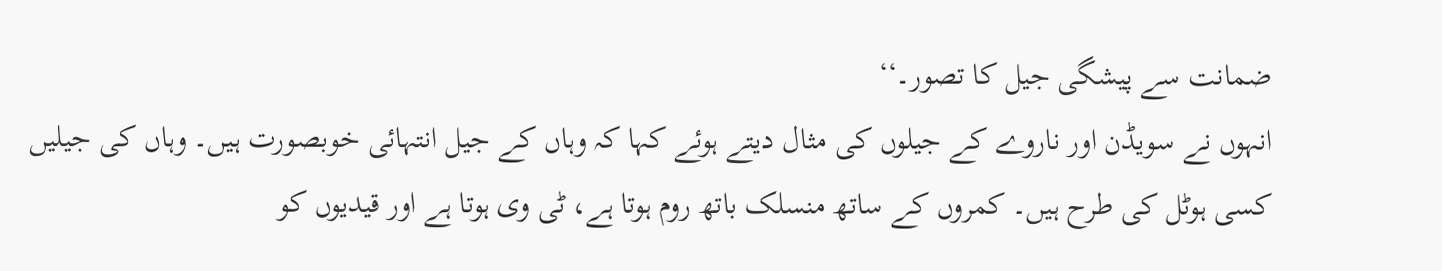ضمانت سے پیشگی جیل کا تصور۔‘‘
انہوں نے سویڈن اور ناروے کے جیلوں کی مثال دیتے ہوئے کہا کہ وہاں کے جیل انتہائی خوبصورت ہیں۔ وہاں کی جیلیں کسی ہوٹل کی طرح ہیں۔ کمروں کے ساتھ منسلک باتھ روم ہوتا ہے، ٹی وی ہوتا ہے اور قیدیوں کو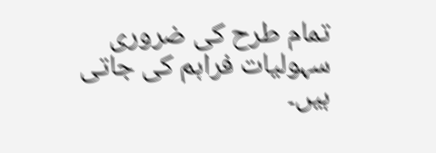تمام طرح کی ضروری سہولیات فراہم کی جاتی ہیں۔